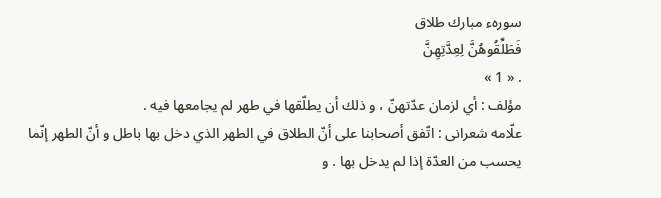سورهء مبارك طلاق
فَطَلِّقُوهُنَّ لِعِدَّتِهِنَّ
. « 1 »
مؤلف : أي لزمان عدّتهنّ ، و ذلك أن يطلّقها في طهر لم يجامعها فيه .
علّامه شعرانى : اتّفق أصحابنا على أنّ الطلاق في الطهر الذي دخل بها باطل و أنّ الطهر إنّما يحسب من العدّة إذا لم يدخل بها . و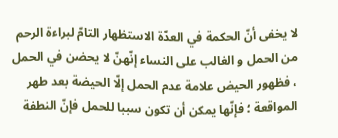لا يخفى أنّ الحكمة في العدّة الاستظهار التامّ لبراءة الرحم من الحمل و الغالب على النساء إنّهنّ لا يحضن في الحمل ، فظهور الحيض علامة عدم الحمل إلّا الحيضة بعد طهر المواقعة ؛ فإنّها يمكن أن تكون سببا للحمل فإنّ النطفة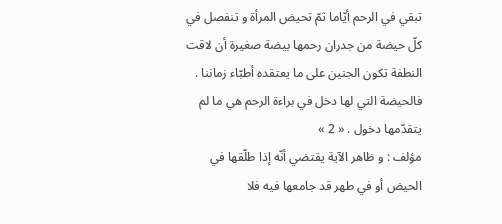تبقي في الرحم أيّاما ثمّ تحيض المرأة و تنفصل في كلّ حيضة من جدران رحمها بيضة صغيرة أن لاقت النطفة تكون الجنين على ما يعتقده أطبّاء زماننا .
فالحيضة التي لها دخل في براءة الرحم هي ما لم يتقدّمها دخول . « 2 »
مؤلف : و ظاهر الآية يقتضي أنّه إذا طلّقها في الحيض أو في طهر قد جامعها فيه فلا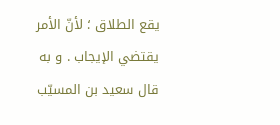يقع الطلاق ؛ لأنّ الأمر يقتضي الإيجاب . و به قال سعيد بن المسيّب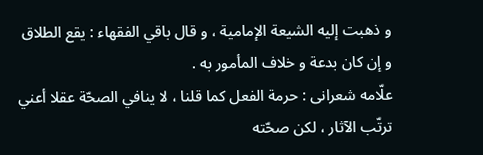و ذهبت إليه الشيعة الإمامية ، و قال باقي الفقهاء : يقع الطلاق و إن كان بدعة و خلاف المأمور به .
علّامه شعرانى : حرمة الفعل كما قلنا ، لا ينافي الصحّة عقلا أعني ترتّب الآثار ، لكن صحّته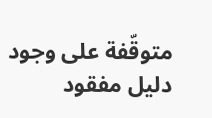متوقّفة على وجود دليل مفقود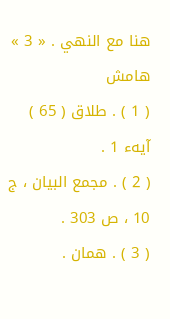هنا مع النهي . « 3 »
هامش
( 1 ) . طلاق ( 65 ) آيهء 1 .
( 2 ) . مجمع البيان ، ج 10 ، ص 303 .
( 3 ) . همان .